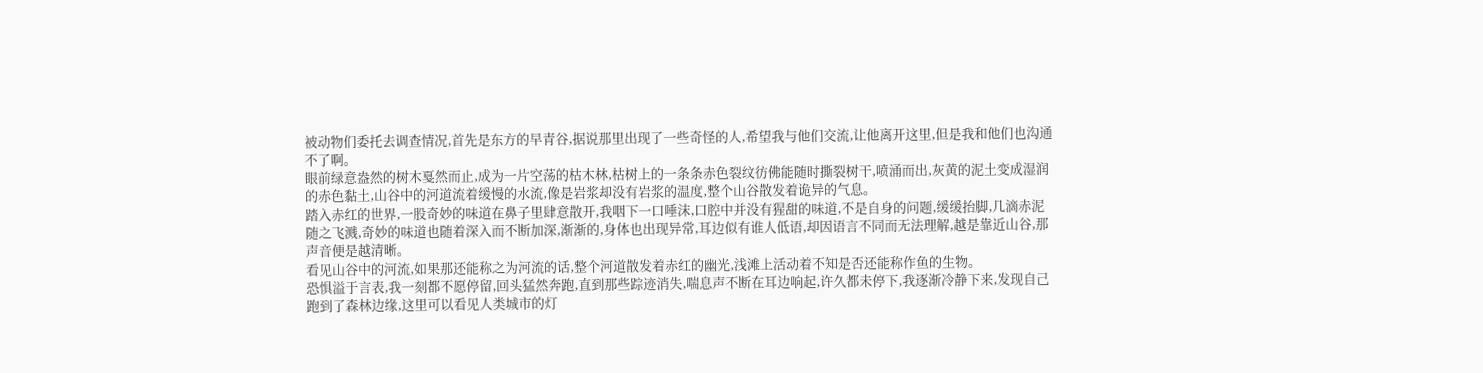被动物们委托去调查情况,首先是东方的早青谷,据说那里出现了一些奇怪的人,希望我与他们交流,让他离开这里,但是我和他们也沟通不了啊。
眼前绿意盎然的树木戛然而止,成为一片空荡的枯木林,枯树上的一条条赤色裂纹彷佛能随时撕裂树干,喷涌而出,灰黄的泥土变成湿润的赤色黏土,山谷中的河道流着缓慢的水流,像是岩浆却没有岩浆的温度,整个山谷散发着诡异的气息。
踏入赤红的世界,一股奇妙的味道在鼻子里肆意散开,我咽下一口唾沫,口腔中并没有猩甜的味道,不是自身的问题,缓缓抬脚,几滴赤泥随之飞溅,奇妙的味道也随着深入而不断加深,渐渐的,身体也出现异常,耳边似有谁人低语,却因语言不同而无法理解,越是靠近山谷,那声音便是越清晰。
看见山谷中的河流,如果那还能称之为河流的话,整个河道散发着赤红的幽光,浅滩上活动着不知是否还能称作鱼的生物。
恐惧溢于言表,我一刻都不愿停留,回头猛然奔跑,直到那些踪迹消失,喘息声不断在耳边响起,许久都未停下,我逐渐冷静下来,发现自己跑到了森林边缘,这里可以看见人类城市的灯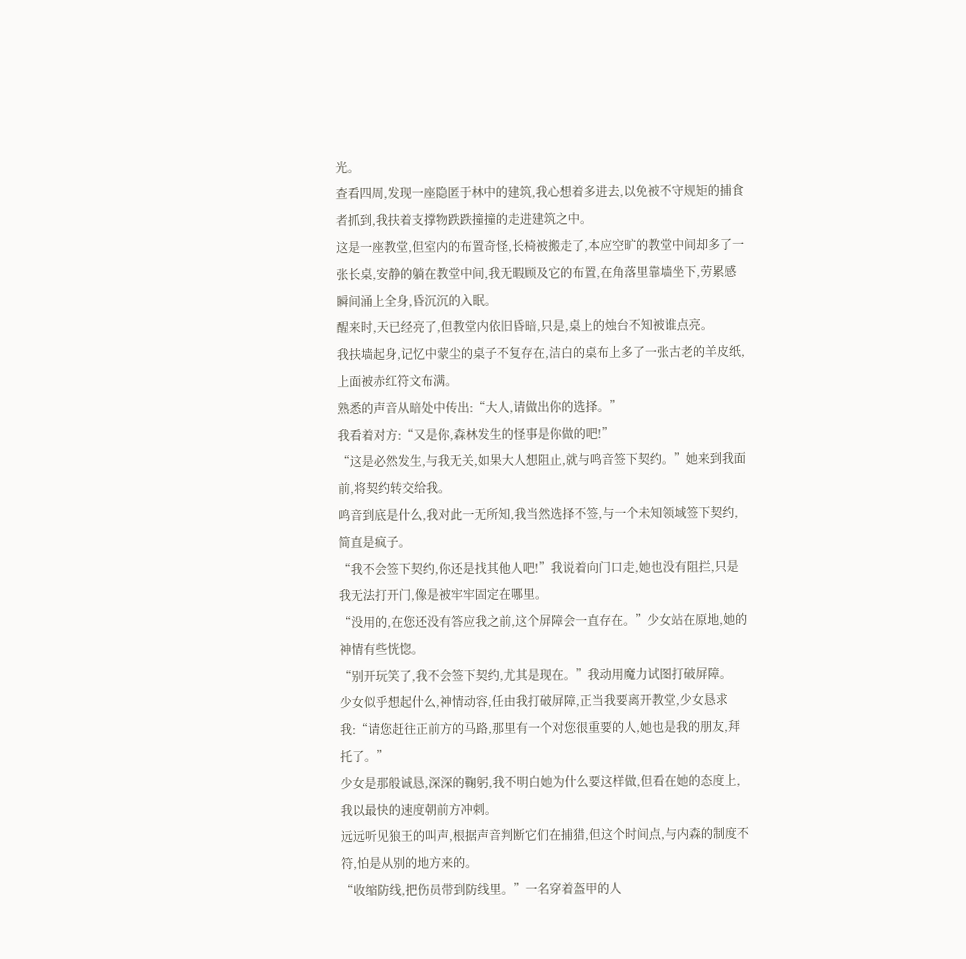光。
查看四周,发现一座隐匿于林中的建筑,我心想着多进去,以免被不守规矩的捕食者抓到,我扶着支撑物跌跌撞撞的走进建筑之中。
这是一座教堂,但室内的布置奇怪,长椅被搬走了,本应空旷的教堂中间却多了一张长桌,安静的躺在教堂中间,我无暇顾及它的布置,在角落里靠墙坐下,劳累感瞬间涌上全身,昏沉沉的入眠。
醒来时,天已经亮了,但教堂内依旧昏暗,只是,桌上的烛台不知被谁点亮。
我扶墙起身,记忆中蒙尘的桌子不复存在,洁白的桌布上多了一张古老的羊皮纸,上面被赤红符文布满。
熟悉的声音从暗处中传出:“大人,请做出你的选择。”
我看着对方:“又是你,森林发生的怪事是你做的吧!”
“这是必然发生,与我无关,如果大人想阻止,就与鸣音签下契约。”她来到我面前,将契约转交给我。
鸣音到底是什么,我对此一无所知,我当然选择不签,与一个未知领域签下契约,简直是疯子。
“我不会签下契约,你还是找其他人吧!”我说着向门口走,她也没有阻拦,只是我无法打开门,像是被牢牢固定在哪里。
“没用的,在您还没有答应我之前,这个屏障会一直存在。”少女站在原地,她的神情有些恍惚。
“别开玩笑了,我不会签下契约,尤其是现在。”我动用魔力试图打破屏障。
少女似乎想起什么,神情动容,任由我打破屏障,正当我要离开教堂,少女恳求我:“请您赶往正前方的马路,那里有一个对您很重要的人,她也是我的朋友,拜托了。”
少女是那般诚恳,深深的鞠躬,我不明白她为什么要这样做,但看在她的态度上,我以最快的速度朝前方冲刺。
远远听见狼王的叫声,根据声音判断它们在捕猎,但这个时间点,与内森的制度不符,怕是从别的地方来的。
“收缩防线,把伤员带到防线里。”一名穿着盔甲的人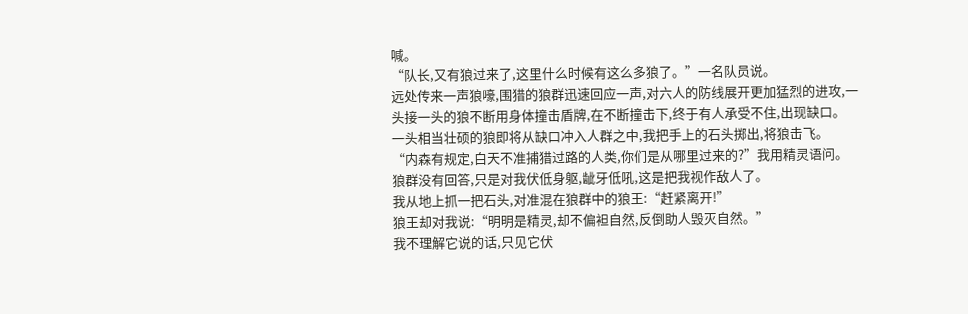喊。
“队长,又有狼过来了,这里什么时候有这么多狼了。”一名队员说。
远处传来一声狼嚎,围猎的狼群迅速回应一声,对六人的防线展开更加猛烈的进攻,一头接一头的狼不断用身体撞击盾牌,在不断撞击下,终于有人承受不住,出现缺口。
一头相当壮硕的狼即将从缺口冲入人群之中,我把手上的石头掷出,将狼击飞。
“内森有规定,白天不准捕猎过路的人类,你们是从哪里过来的?”我用精灵语问。
狼群没有回答,只是对我伏低身躯,龇牙低吼,这是把我视作敌人了。
我从地上抓一把石头,对准混在狼群中的狼王:“赶紧离开!”
狼王却对我说:“明明是精灵,却不偏袒自然,反倒助人毁灭自然。”
我不理解它说的话,只见它伏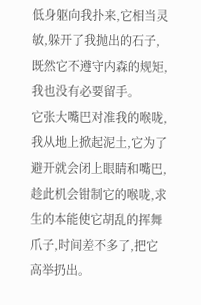低身躯向我扑来,它相当灵敏,躲开了我抛出的石子,既然它不遵守内森的规矩,我也没有必要留手。
它张大嘴巴对准我的喉咙,我从地上掀起泥土,它为了避开就会闭上眼睛和嘴巴,趁此机会钳制它的喉咙,求生的本能使它胡乱的挥舞爪子,时间差不多了,把它高举扔出。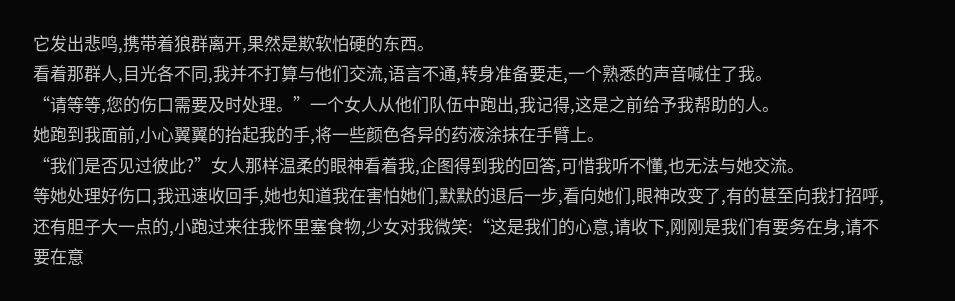它发出悲鸣,携带着狼群离开,果然是欺软怕硬的东西。
看着那群人,目光各不同,我并不打算与他们交流,语言不通,转身准备要走,一个熟悉的声音喊住了我。
“请等等,您的伤口需要及时处理。”一个女人从他们队伍中跑出,我记得,这是之前给予我帮助的人。
她跑到我面前,小心翼翼的抬起我的手,将一些颜色各异的药液涂抹在手臂上。
“我们是否见过彼此?”女人那样温柔的眼神看着我,企图得到我的回答,可惜我听不懂,也无法与她交流。
等她处理好伤口,我迅速收回手,她也知道我在害怕她们,默默的退后一步,看向她们,眼神改变了,有的甚至向我打招呼,还有胆子大一点的,小跑过来往我怀里塞食物,少女对我微笑:“这是我们的心意,请收下,刚刚是我们有要务在身,请不要在意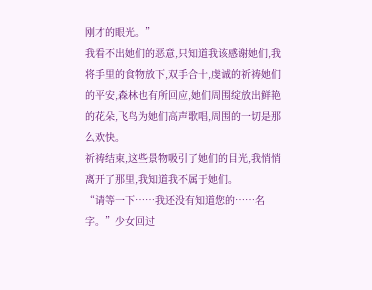刚才的眼光。”
我看不出她们的恶意,只知道我该感谢她们,我将手里的食物放下,双手合十,虔诚的祈祷她们的平安,森林也有所回应,她们周围绽放出鲜艳的花朵,飞鸟为她们高声歌唱,周围的一切是那么欢快。
祈祷结束,这些景物吸引了她们的目光,我悄悄离开了那里,我知道我不属于她们。
“请等一下……我还没有知道您的……名字。”少女回过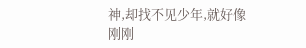神,却找不见少年,就好像刚刚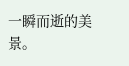一瞬而逝的美景。